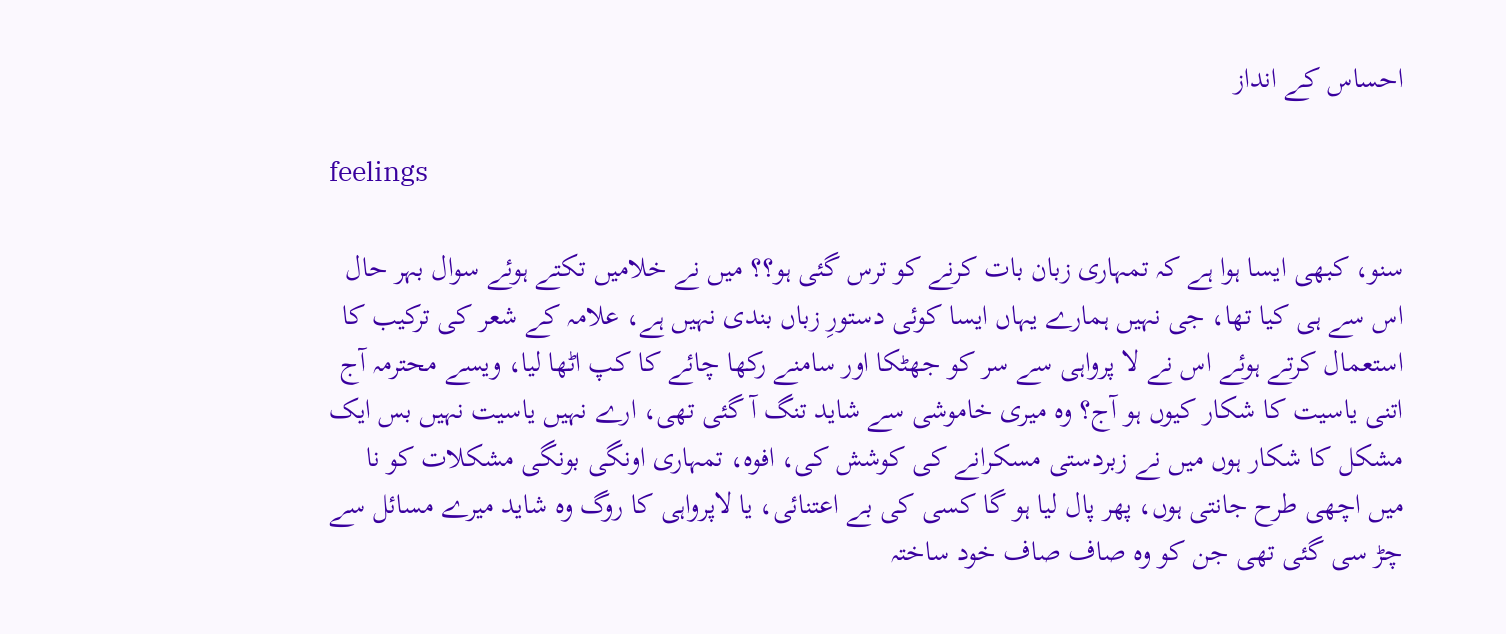احساس کے انداز

feelings

سنو، کبھی ایسا ہوا ہے کہ تمہاری زبان بات کرنے کو ترس گئی ہو؟؟ میں نے خلامیں تکتے ہوئے سوال بہر حال اس سے ہی کیا تھا، جی نہیں ہمارے یہاں ایسا کوئی دستورِ زباں بندی نہیں ہے، علامہ کے شعر کی ترکیب کا استعمال کرتے ہوئے اس نے لا پرواہی سے سر کو جھٹکا اور سامنے رکھا چائے کا کپ اٹھا لیا، ویسے محترمہ آج اتنی یاسیت کا شکار کیوں ہو آج؟ وہ میری خاموشی سے شاید تنگ آ گئی تھی، ارے نہیں یاسیت نہیں بس ایک مشکل کا شکار ہوں میں نے زبردستی مسکرانے کی کوشش کی، افوہ، تمہاری اونگی بونگی مشکلات کو نا میں اچھی طرح جانتی ہوں، پھر پال لیا ہو گا کسی کی بے اعتنائی، یا لاپرواہی کا روگ وہ شاید میرے مسائل سے چڑ سی گئی تھی جن کو وہ صاف صاف خود ساختہ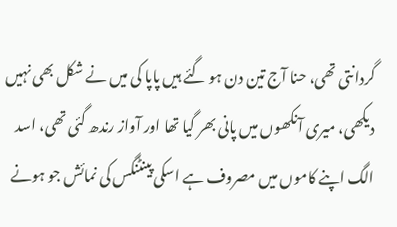گردانتی تھی، حنا آج تین دن ہو گئے ہیں پاپا کی میں نے شکل بھی نہیں دیکھی، میری آنکھوں میں پانی بھر گیا تھا اور آواز رندھ گئی تھی، اسد الگ اپنے کاموں میں مصروف ہے اسکی پینٹنگس کی نمائش جو ہونے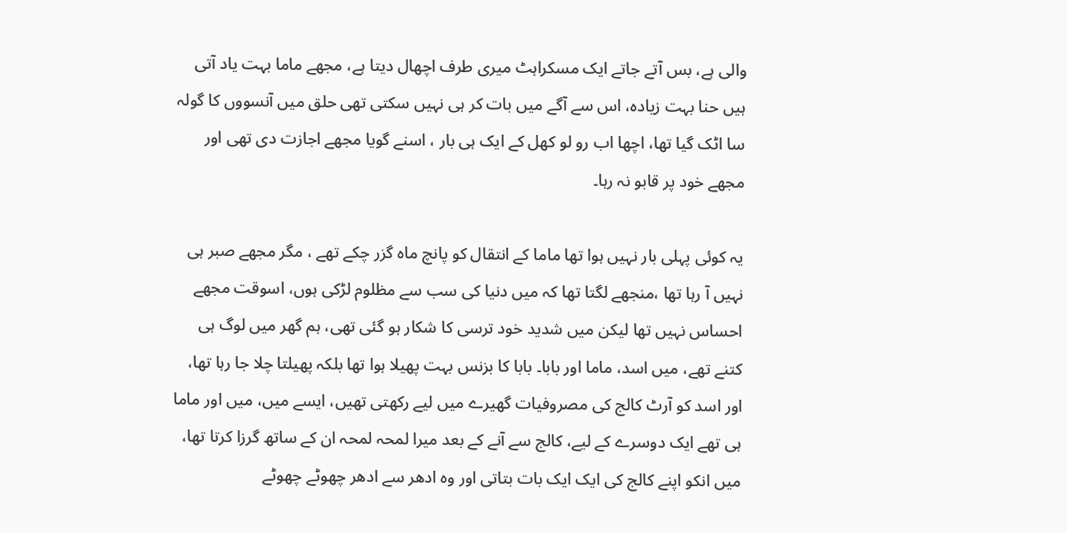والی ہے، بس آتے جاتے ایک مسکراہٹ میری طرف اچھال دیتا ہے، مجھے ماما بہت یاد آتی ہیں حنا بہت زیادہ، اس سے آگے میں بات کر ہی نہیں سکتی تھی حلق میں آنسووں کا گولہ سا اٹک گیا تھا، اچھا اب رو لو کھل کے ایک ہی بار ، اسنے گویا مجھے اجازت دی تھی اور مجھے خود پر قابو نہ رہا۔

یہ کوئی پہلی بار نہیں ہوا تھا ماما کے انتقال کو پانچ ماہ گزر چکے تھے ، مگر مجھے صبر ہی نہیں آ رہا تھا ،منجھے لگتا تھا کہ میں دنیا کی سب سے مظلوم لڑکی ہوں، اسوقت مجھے احساس نہیں تھا لیکن میں شدید خود ترسی کا شکار ہو گئی تھی، ہم گھر میں لوگ ہی کتنے تھے، میں اسد، ماما اور بابا۔ بابا کا بزنس بہت پھیلا ہوا تھا بلکہ پھیلتا چلا جا رہا تھا، اور اسد کو آرٹ کالج کی مصروفیات گھیرے میں لیے رکھتی تھیں، ایسے میں، میں اور ماما ہی تھے ایک دوسرے کے لیے، کالج سے آنے کے بعد میرا لمحہ لمحہ ان کے ساتھ گرزا کرتا تھا، میں انکو اپنے کالج کی ایک ایک بات بتاتی اور وہ ادھر سے ادھر چھوٹے چھوٹے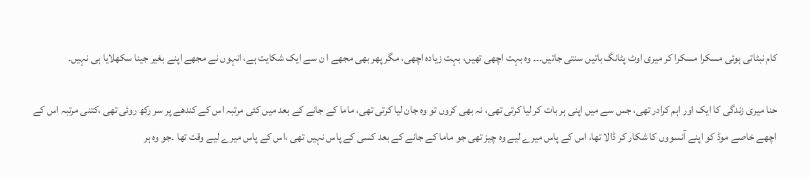کام نبٹاتی ہوئی مسکرا مسکرا کر میری اوٹ پٹانگ باتیں سنتی جاتیں۔۔۔ وہ بہت اچھی تھیں، بہت زیادہ اچھی، مگر پھر بھی مجھے ا ن سے ایک شکایت ہے، انہوں نے مجھے اپنے بغیر جینا سکھلایا ہی نہیں۔

حنا میری زندگی کا ایک اور اہم کرادر تھی، جس سے میں اپنی ہر بات کر لیا کرتی تھی، نہ بھی کروں تو وہ جان لیا کرتی تھی، ماما کے جانے کے بعد میں کئی مرتبہ اس کے کندھے پر سر رکھ روئی تھی ،کتنی مرتبہ اس کے اچھے خاصے موڈ کو اپنے آنسووں کا شکار کر ڈالا تھا، اس کے پاس میرے لیے وہ چیز تھی جو ماما کے جانے کے بعد کسی کے پاس نہیں تھی ،اس کے پاس میرے لیے وقت تھا ۔جو وہ ہر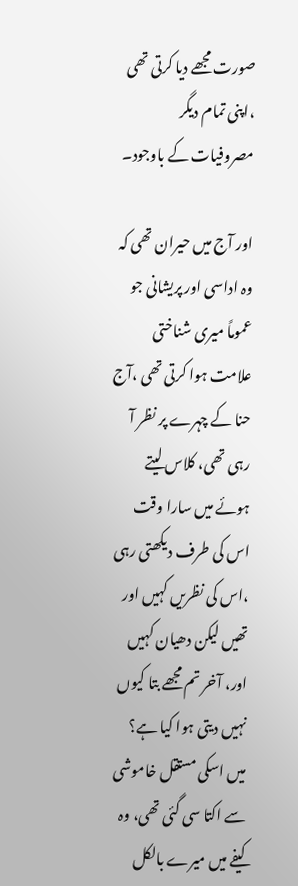صورت مجھے دیا کرتی تھی ،اپنی تمام دیگر مصروفیات کے باوجود۔

اور آج میں حیران تھی کہ وہ اداسی اور پریشانی جو عموماً میری شناختی علامت ہوا کرتی تھی ،آج حنا کے چہرے پر نظر آ رہی تھی، کلاس لیتے ہوئے میں سارا وقت اس کی طرف دیکھتی رہی ،اس کی نظریں کہیں اور تھیں لیکن دھیان کہیں اور، آخر تم مجھے بتا کیوں نہیں دیتی ہوا کیا ہے؟ میں اسکی مستقل خاموشی سے اکتا سی گئی تھی، وہ کیفے میں میرے بالکل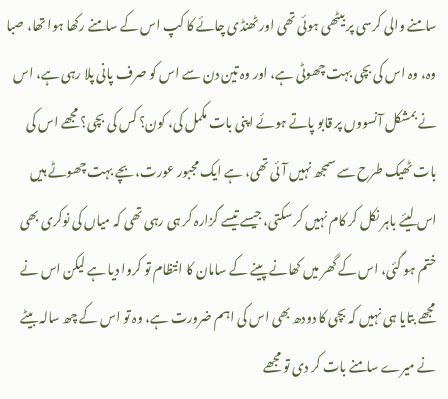سامنے والی کرسی پر بیٹھی ہوئی تھی اور ٹھنڈی چائے کا کپ اس کے سامنے رکھا ہوا تھا، صبا وہ، وہ اس کی بچی بہت چھوٹی ہے، اور وہ تین دن سے اس کو صرف پانی پلا رہی ہے، اس نے بمشکل آنسووں پر قابو پاتے ہوئے اپنی بات مکمل کی، کون؟ کس کی بچی؟ مجھے اس کی بات ٹھیک طرح سے سمجھ نہیں آئی تھی، ہے ایک مجبور عورت، بچے بہت چھوٹے ہیں اس لیئے باہر نکل کر کام نہیں کر سکتی، جیسے تیسے گزارہ کر ہی رہی تھی کہ میاں کی نوکری بھی ختم ہو گئی، اس کے گھر میں کھانے پینے کے سامان کا انتظام تو کروا دیا ہے لیکن اس نے مجھے بتایا ہی نہیں کہ بچی کا دودھ بھی اس کی اہم ضرورت ہے، وہ تو اس کے چھ سالہ بیٹے نے میرے سامنے بات کر دی تو مجھے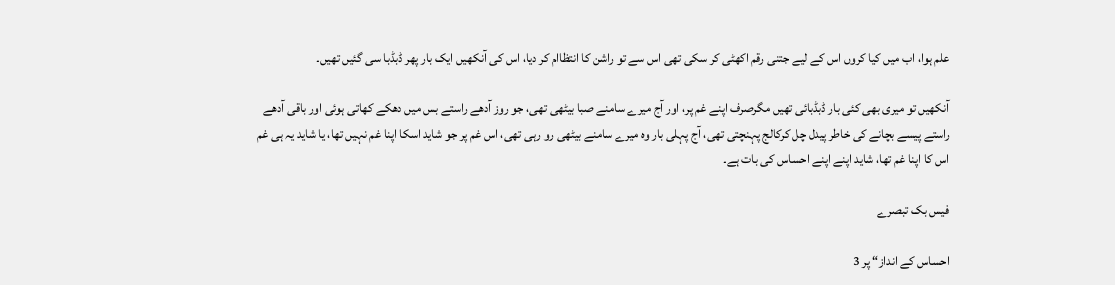علم ہوا، اب میں کیا کروں اس کے لیے جتنی رقم اکھٹی کر سکی تھی اس سے تو راشن کا انتظاام کر دیا، اس کی آنکھیں ایک بار پھر ڈبڈبا سی گئیں تھیں۔

آنکھیں تو میری بھی کئی بار ڈبڈبائی تھیں مگرصرف اپنے غم پر، اور آج میرے سامنے صبا بیٹھی تھی، جو روز آدھے راستے بس میں دھکے کھاتی ہوئی اور باقی آدھے راستے پیسے بچانے کی خاطر پیدل چل کرکالج پہنچتی تھی، آج پہلی بار وہ میرے سامنے بیٹھی رو رہی تھی، اس غم پر جو شاید اسکا اپنا غم نہیں تھا، یا شاید یہ ہی غم اس کا اپنا غم تھا، شاید اپنے اپنے احساس کی بات ہے۔

فیس بک تبصرے

احساس کے انداز“ پر 3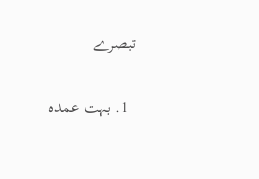تبصرے

  1. بہت عمدہ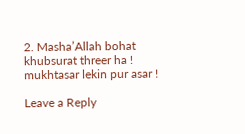2. Masha’Allah bohat khubsurat threer ha ! mukhtasar lekin pur asar !

Leave a Reply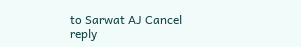to Sarwat AJ Cancel reply